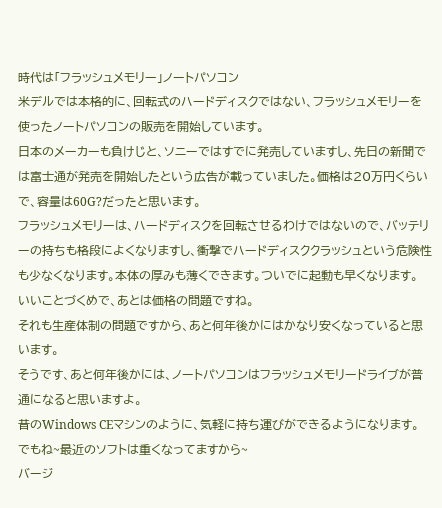時代は「フラッシュメモリー」ノートパソコン
米デルでは本格的に、回転式のハードディスクではない、フラッシュメモリーを使ったノートパソコンの販売を開始しています。
日本のメーカーも負けじと、ソニーではすでに発売していますし、先日の新聞では富士通が発売を開始したという広告が載っていました。価格は20万円くらいで、容量は60G?だったと思います。
フラッシュメモリーは、ハードディスクを回転させるわけではないので、バッテリーの持ちも格段によくなりますし、衝撃でハードディスククラッシュという危険性も少なくなります。本体の厚みも薄くできます。ついでに起動も早くなります。
いいことづくめで、あとは価格の問題ですね。
それも生産体制の問題ですから、あと何年後かにはかなり安くなっていると思います。
そうです、あと何年後かには、ノートパソコンはフラッシュメモリードライブが普通になると思いますよ。
昔のWindows CEマシンのように、気軽に持ち運びができるようになります。
でもね~最近のソフトは重くなってますから~
バージ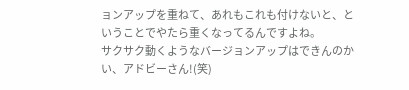ョンアップを重ねて、あれもこれも付けないと、ということでやたら重くなってるんですよね。
サクサク動くようなバージョンアップはできんのかい、アドビーさん!(笑)